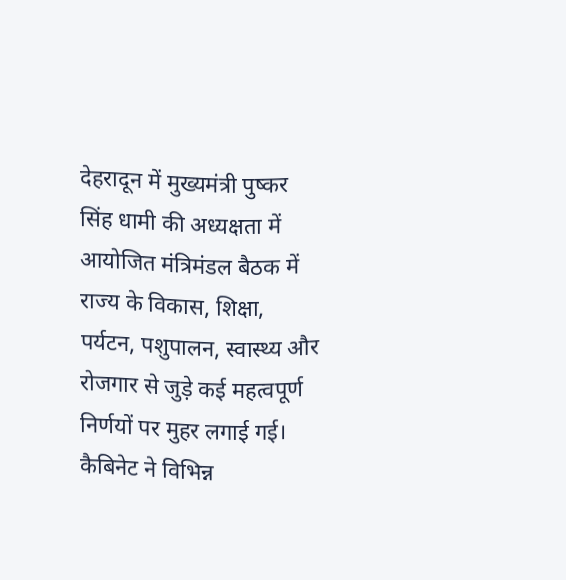देहरादून में मुख्यमंत्री पुष्कर सिंह धामी की अध्यक्षता में आयोजित मंत्रिमंडल बैठक में राज्य के विकास, शिक्षा, पर्यटन, पशुपालन, स्वास्थ्य और रोजगार से जुड़े कई महत्वपूर्ण निर्णयों पर मुहर लगाई गई। कैबिनेट ने विभिन्न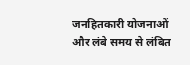जनहितकारी योजनाओं और लंबे समय से लंबित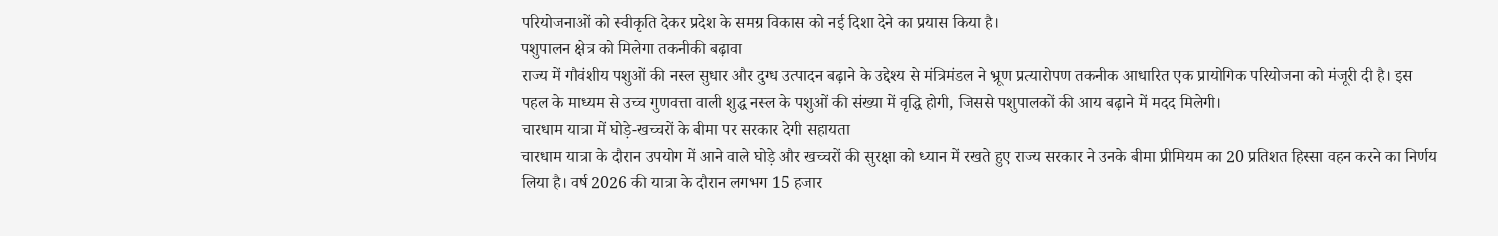परियोजनाओं को स्वीकृति देकर प्रदेश के समग्र विकास को नई दिशा देने का प्रयास किया है।
पशुपालन क्षेत्र को मिलेगा तकनीकी बढ़ावा
राज्य में गौवंशीय पशुओं की नस्ल सुधार और दुग्ध उत्पादन बढ़ाने के उद्देश्य से मंत्रिमंडल ने भ्रूण प्रत्यारोपण तकनीक आधारित एक प्रायोगिक परियोजना को मंजूरी दी है। इस पहल के माध्यम से उच्च गुणवत्ता वाली शुद्ध नस्ल के पशुओं की संख्या में वृद्धि होगी, जिससे पशुपालकों की आय बढ़ाने में मदद मिलेगी।
चारधाम यात्रा में घोड़े-खच्चरों के बीमा पर सरकार देगी सहायता
चारधाम यात्रा के दौरान उपयोग में आने वाले घोड़े और खच्चरों की सुरक्षा को ध्यान में रखते हुए राज्य सरकार ने उनके बीमा प्रीमियम का 20 प्रतिशत हिस्सा वहन करने का निर्णय लिया है। वर्ष 2026 की यात्रा के दौरान लगभग 15 हजार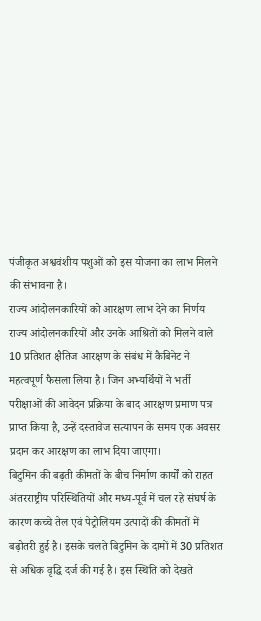पंजीकृत अश्ववंशीय पशुओं को इस योजना का लाभ मिलने की संभावना है।
राज्य आंदोलनकारियों को आरक्षण लाभ देने का निर्णय
राज्य आंदोलनकारियों और उनके आश्रितों को मिलने वाले 10 प्रतिशत क्षैतिज आरक्षण के संबंध में कैबिनेट ने महत्वपूर्ण फैसला लिया है। जिन अभ्यर्थियों ने भर्ती परीक्षाओं की आवेदन प्रक्रिया के बाद आरक्षण प्रमाण पत्र प्राप्त किया है, उन्हें दस्तावेज सत्यापन के समय एक अवसर प्रदान कर आरक्षण का लाभ दिया जाएगा।
बिटुमिन की बढ़ती कीमतों के बीच निर्माण कार्यों को राहत
अंतरराष्ट्रीय परिस्थितियों और मध्य-पूर्व में चल रहे संघर्ष के कारण कच्चे तेल एवं पेट्रोलियम उत्पादों की कीमतों में बढ़ोतरी हुई है। इसके चलते बिटुमिन के दामों में 30 प्रतिशत से अधिक वृद्धि दर्ज की गई है। इस स्थिति को देखते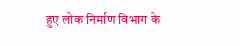हुए लोक निर्माण विभाग के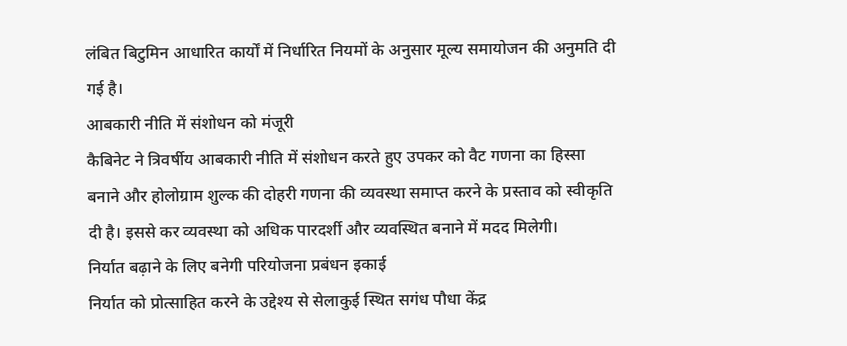लंबित बिटुमिन आधारित कार्यों में निर्धारित नियमों के अनुसार मूल्य समायोजन की अनुमति दी गई है।
आबकारी नीति में संशोधन को मंजूरी
कैबिनेट ने त्रिवर्षीय आबकारी नीति में संशोधन करते हुए उपकर को वैट गणना का हिस्सा बनाने और होलोग्राम शुल्क की दोहरी गणना की व्यवस्था समाप्त करने के प्रस्ताव को स्वीकृति दी है। इससे कर व्यवस्था को अधिक पारदर्शी और व्यवस्थित बनाने में मदद मिलेगी।
निर्यात बढ़ाने के लिए बनेगी परियोजना प्रबंधन इकाई
निर्यात को प्रोत्साहित करने के उद्देश्य से सेलाकुई स्थित सगंध पौधा केंद्र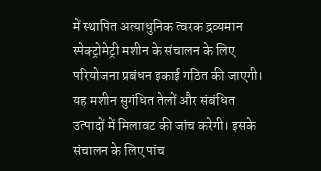में स्थापित अत्याधुनिक त्वरक द्रव्यमान स्पेक्ट्रोमेट्री मशीन के संचालन के लिए परियोजना प्रबंधन इकाई गठित की जाएगी। यह मशीन सुगंधित तेलों और संबंधित उत्पादों में मिलावट की जांच करेगी। इसके संचालन के लिए पांच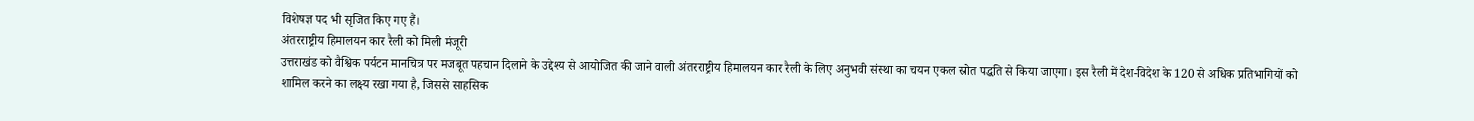विशेषज्ञ पद भी सृजित किए गए हैं।
अंतरराष्ट्रीय हिमालयन कार रैली को मिली मंजूरी
उत्तराखंड को वैश्विक पर्यटन मानचित्र पर मजबूत पहचान दिलाने के उद्देश्य से आयोजित की जाने वाली अंतरराष्ट्रीय हिमालयन कार रैली के लिए अनुभवी संस्था का चयन एकल स्रोत पद्धति से किया जाएगा। इस रैली में देश-विदेश के 120 से अधिक प्रतिभागियों को शामिल करने का लक्ष्य रखा गया है, जिससे साहसिक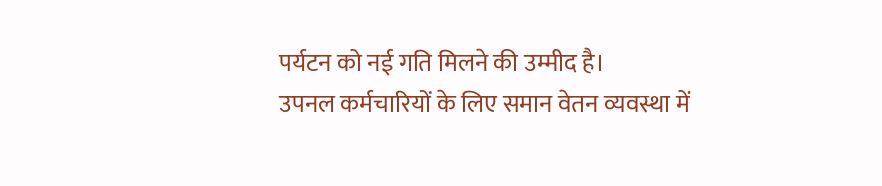पर्यटन को नई गति मिलने की उम्मीद है।
उपनल कर्मचारियों के लिए समान वेतन व्यवस्था में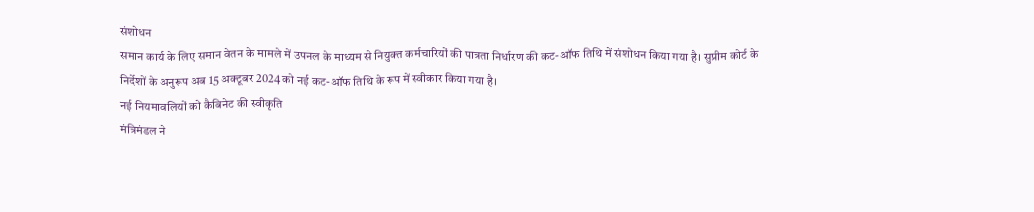संशोधन
समान कार्य के लिए समान वेतन के मामले में उपनल के माध्यम से नियुक्त कर्मचारियों की पात्रता निर्धारण की कट-ऑफ तिथि में संशोधन किया गया है। सुप्रीम कोर्ट के निर्देशों के अनुरूप अब 15 अक्टूबर 2024 को नई कट-ऑफ तिथि के रूप में स्वीकार किया गया है।
नई नियमावलियों को कैबिनेट की स्वीकृति
मंत्रिमंडल ने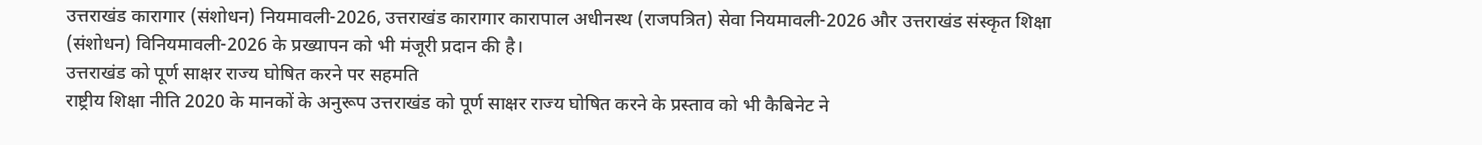उत्तराखंड कारागार (संशोधन) नियमावली-2026, उत्तराखंड कारागार कारापाल अधीनस्थ (राजपत्रित) सेवा नियमावली-2026 और उत्तराखंड संस्कृत शिक्षा (संशोधन) विनियमावली-2026 के प्रख्यापन को भी मंजूरी प्रदान की है।
उत्तराखंड को पूर्ण साक्षर राज्य घोषित करने पर सहमति
राष्ट्रीय शिक्षा नीति 2020 के मानकों के अनुरूप उत्तराखंड को पूर्ण साक्षर राज्य घोषित करने के प्रस्ताव को भी कैबिनेट ने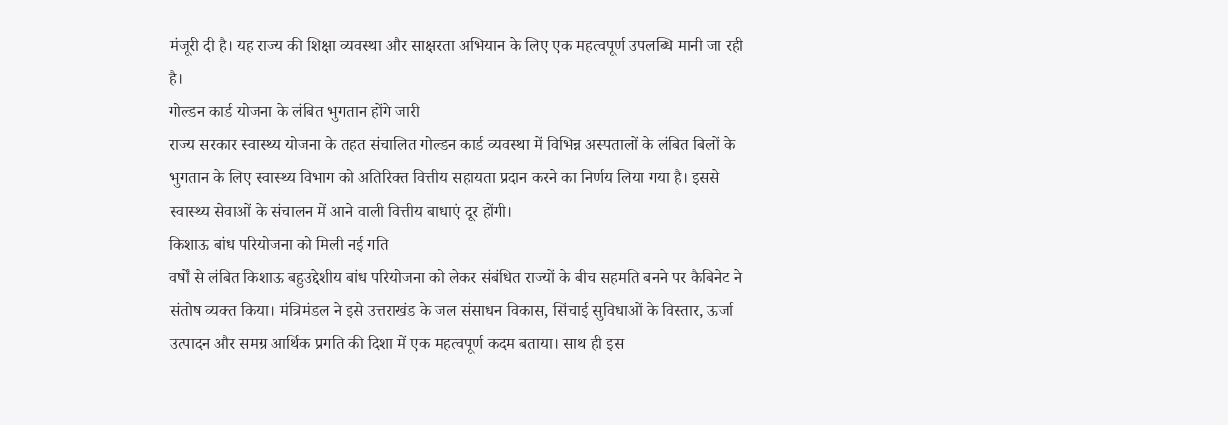मंजूरी दी है। यह राज्य की शिक्षा व्यवस्था और साक्षरता अभियान के लिए एक महत्वपूर्ण उपलब्धि मानी जा रही है।
गोल्डन कार्ड योजना के लंबित भुगतान होंगे जारी
राज्य सरकार स्वास्थ्य योजना के तहत संचालित गोल्डन कार्ड व्यवस्था में विभिन्न अस्पतालों के लंबित बिलों के भुगतान के लिए स्वास्थ्य विभाग को अतिरिक्त वित्तीय सहायता प्रदान करने का निर्णय लिया गया है। इससे स्वास्थ्य सेवाओं के संचालन में आने वाली वित्तीय बाधाएं दूर होंगी।
किशाऊ बांध परियोजना को मिली नई गति
वर्षों से लंबित किशाऊ बहुउद्देशीय बांध परियोजना को लेकर संबंधित राज्यों के बीच सहमति बनने पर कैबिनेट ने संतोष व्यक्त किया। मंत्रिमंडल ने इसे उत्तराखंड के जल संसाधन विकास, सिंचाई सुविधाओं के विस्तार, ऊर्जा उत्पादन और समग्र आर्थिक प्रगति की दिशा में एक महत्वपूर्ण कदम बताया। साथ ही इस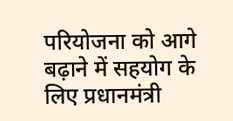परियोजना को आगे बढ़ाने में सहयोग के लिए प्रधानमंत्री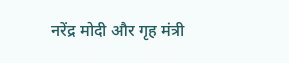नरेंद्र मोदी और गृह मंत्री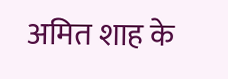अमित शाह के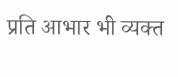प्रति आभार भी व्यक्त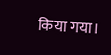किया गया।